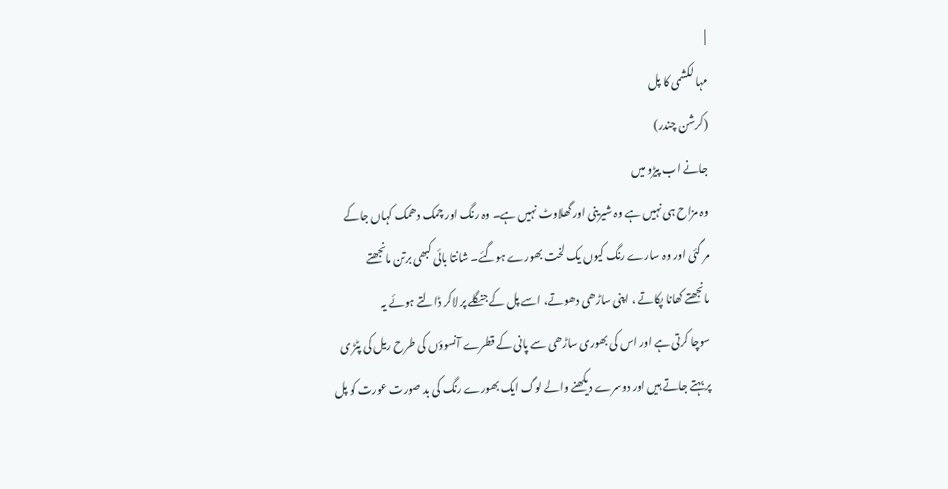|
مہا لکشمی کا پل
(کرشن چندر)
جانے اب پیڑو میں
وہ مزاح ہی نہیں ہے وہ شیرینی اور گھلاوٹ نہیں ہے۔ وہ رنگ اور چمک دھمک کہاں جاکے
مر گئی اور وہ سارے رنگ کیوں یک لخت بھورے ہوگئے۔ شانتا بائی کبھی برتن مانجھتے
مانجھتے کھانا پکاتے ، اپنی ساڑھی دھوتے، اسے پل کے جنگلے پر لاکر ڈالتے ہوئے یہ
سوچا کرتی ہے اور اس کی بھوری ساڑھی سے پانی کے قطرے آنسوؤں کی طرح ریل کی پٹڑ ی
پر بہتے جاتے ہیں اور دوسرے دیکھنے والے لوگ ایک بھورے رنگ کی بد صورت عورت کو پل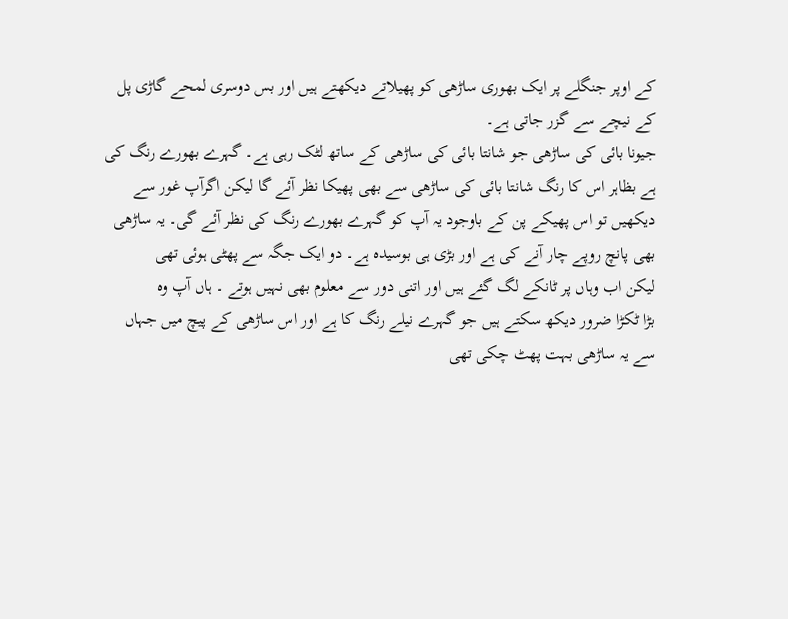کے اوپر جنگلے پر ایک بھوری ساڑھی کو پھیلاتے دیکھتے ہیں اور بس دوسری لمحے گاڑی پل
کے نیچے سے گزر جاتی ہے۔
جیونا بائی کی ساڑھی جو شانتا بائی کی ساڑھی کے ساتھ لٹک رہی ہے۔ گہرے بھورے رنگ کی
ہے بظاہر اس کا رنگ شانتا بائی کی ساڑھی سے بھی پھیکا نظر آئے گا لیکن اگرآپ غور سے
دیکھیں تو اس پھیکے پن کے باوجود یہ آپ کو گہرے بھورے رنگ کی نظر آئے گی۔ یہ ساڑھی
بھی پانچ روپے چار آنے کی ہے اور بڑی ہی بوسیدہ ہے۔ دو ایک جگہ سے پھٹی ہوئی تھی
لیکن اب وہاں پر ٹانکے لگ گئے ہیں اور اتنی دور سے معلوم بھی نہیں ہوتے ۔ ہاں آپ وہ
بڑا ٹکڑا ضرور دیکھ سکتے ہیں جو گہرے نیلے رنگ کا ہے اور اس ساڑھی کے پیچ میں جہاں
سے یہ ساڑھی بہت پھٹ چکی تھی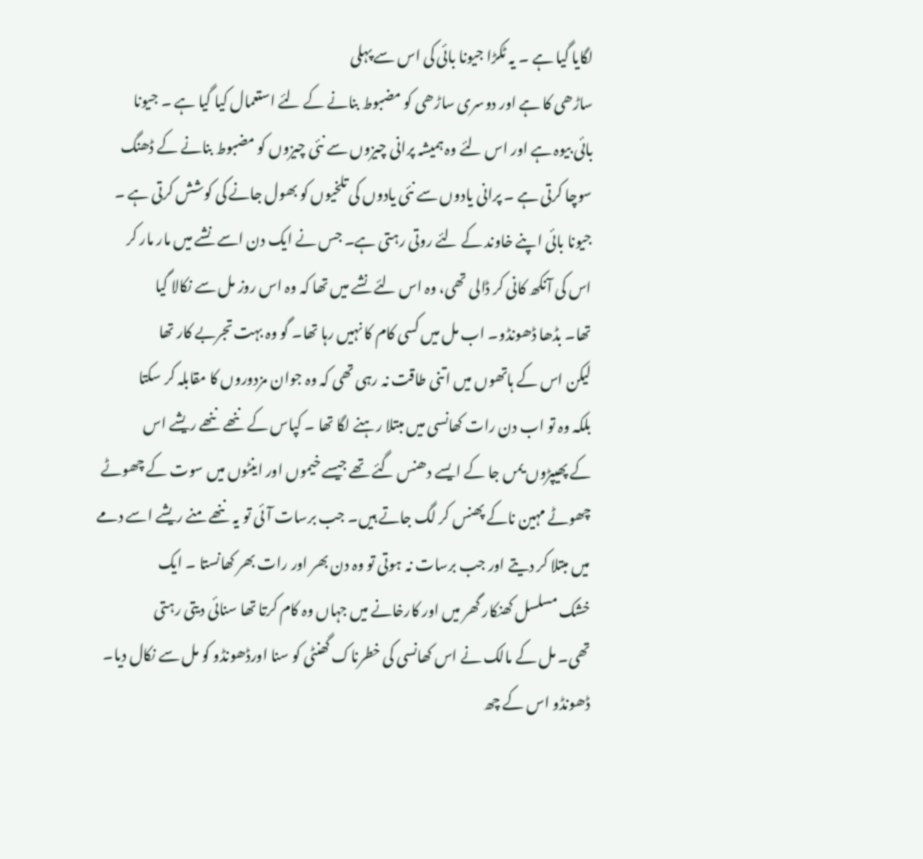لگایا گیا ہے ۔ یہ ٹکڑا جیونا بائی کی اس سے پہلی
ساڑھی کا ہے اور دوسری ساڑھی کو مضبوط بنانے کے لئے استعمال کیا گیا ہے ۔ جیونا
بائی بیوہ ہے اور اس لئے وہ ہمیشہ پرانی چیزوں سے نئی چیزوں کو مضبوط بنانے کے ڈھنگ
سوچا کرتی ہے ۔ پرانی یادوں سے نئی یادوں کی تلخیوں کو بھول جانے کی کوشش کرتی ہے ۔
جیونا بائی اپنے خاوند کے لئے روتی رہتی ہے۔ جس نے ایک دن اسے نشے میں مار مار کر
اس کی آنکھ کانی کر ڈالی تھی، وہ اس لئے نشے میں تھا کہ وہ اس روز مل سے نکالا گیا
تھا۔ بڈھا ڈھونڈو۔ اب مل میں کسی کام کا نہیں رہا تھا۔ گو وہ بہت تجربے کار تھا
لیکن اس کے ہاتھوں میں اتنی طاقت نہ رہی تھی کہ وہ جوان مزدوروں کا مقابلہ کر سکتا
بلکہ وہ تو اب دن رات کھانسی میں مبتلا رہنے لگا تھا ۔ کپاس کے ننھے ننھے ریشے اس
کے پھیپڑوں یمں جا کے ایسے دھنس گئے تھے جیسے خیموں اور اینٹوں میں سوت کے چھوٹے
چھوٹے مہین ناکے پھنس کر لگ جاتے ہیں۔ جب برسات آئی تو یہ ننھے منے ریشے اسے دمے
میں مبتلا کر دیتے اور جب برسات نہ ہوتی تو وہ دن بھر اور رات بھر کھانستا ۔ ایک
خشک مسلسل کھنکار گھر میں اور کارخانے میں جہاں وہ کام کرتا تھا سنائی دیتی رہتی
تھی۔ مل کے مالک نے اس کھانسی کی خطرناک گھنٹی کو سنا اورڈھونڈو کو مل سے نکال دیا۔
ڈھونڈو اس کے چھ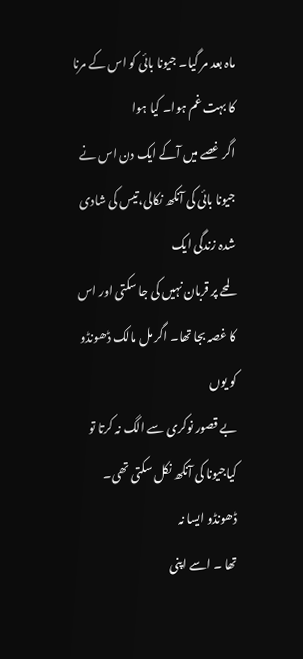ماہ بعد مر گیا۔ جیونا بائی کو اس کے مرنا کا بہت غم ہوا۔ کیا ہوا
اگر غصے میں آکے ایک دن اس نے جیونا بائی کی آنکھ نکالی،تیس کی شادی شدہ زندگی ایک
لمحے پر قربان نہیں کی جا سکتی اور اس کا غصہ بجا تھا۔ اگر مل مالک ڈھونڈو کو یوں
بے قصور نوکری سے الگ نہ کرتا تو کیاجیونا کی آنکھ نکل سکتی تھی۔ ڈھونڈو ایسا نہ
تھا ۔ اسے اپنی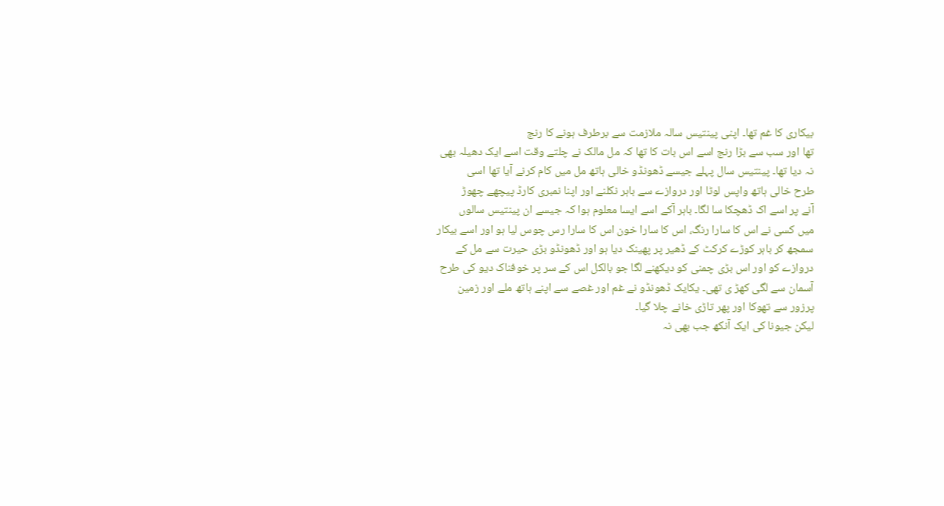بیکاری کا غم تھا۔ اپنی پینتیس سالہ ملازمت سے برطرف ہونے کا رنج
تھا اور سب سے بڑا رنج اسے اس بات کا تھا کہ مل مالک نے چلتے وقت اسے ایک دھیلہ بھی
نہ دیا تھا۔ پینتیس سال پہلے جیسے ڈھونڈو خالی ہاتھ مل میں کام کرنے آیا تھا اسی
طرح خالی ہاتھ واپس لوٹا اور دروازے سے باہر نکلنے اور اپنا نمبری کارڈ پیچھے چھوڑ
آنے پر اسے اک ڈھچکا سا لگا۔ باہر آکے اسے ایسا معلوم ہوا کہ جیسے ان پینتیس سالوں
میں کسی نے اس کا سارا رنگ، اس کا سارا خون اس کا سارا رس چوس لیا ہو اور اسے بیکار
سمجھ کر باہر کوڑے کرکٹ کے ڈھیر پر پھینک دیا ہو اور ڈھونڈو بڑی حیرت سے مل کے
دروازے کو اور اس بڑی چمنی کو دیکھنے لگا جو بالکل اس کے سر پر خوفناک دیو کی طرح
آسمان سے لگی کھڑ ی تھی۔ یکایک ڈھونڈو نے غم اور غصے سے اپنے ہاتھ ملے اور زمین
پرزور سے تھوکا اور پھر تاڑی خانے چلا گیا۔
لیکن جیونا کی ایک آنکھ جب بھی نہ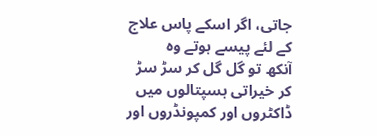جاتی، اگر اسکے پاس علاج کے لئے پیسے ہوتے وہ
آنکھ تو گل گل کر سڑ سڑ کر خیراتی ہسپتالوں میں ڈاکٹروں اور کمپونڈروں اور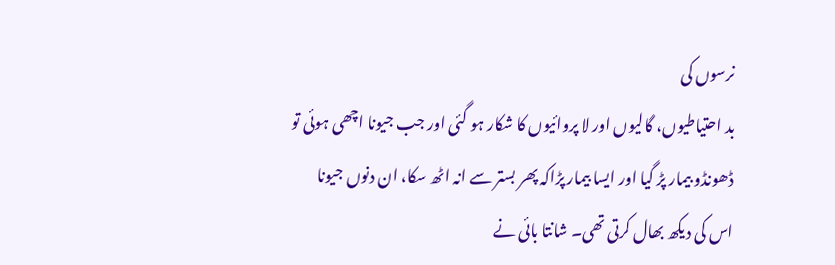نرسوں کی
بد احتیاطیوں، گالیوں اور لا پروائیوں کا شکار ہو گئی اور جب جیونا اچھی ہوئی تو
ڈھونڈو بیمار پڑ گیا اور ایسا بیمار پڑاکہ پھر بستر سے انہ اٹھ سکا، ان دنوں جیونا
اس کی دیکھ بھال کرتی تھی۔ شانتا بائی نے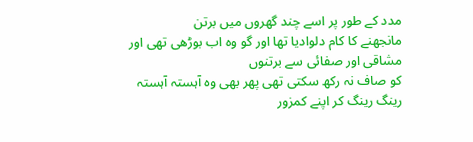مدد کے طور پر اسے چند گھروں میں برتن
مانجھنے کا کام دلوادیا تھا اور گو وہ اب بوڑھی تھی اور مشاقی اور صفائی سے برتنوں
کو صاف نہ رکھ سکتی تھی پھر بھی وہ آہستہ آہستہ رینگ رینگ کر اپنے کمزور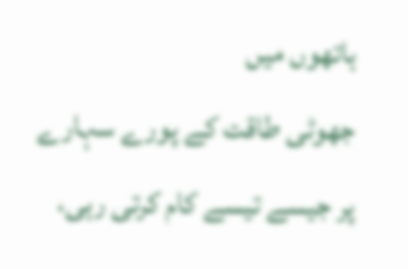ہاتھوں میں
جھوٹی طاقت کے پورے سہارے پر جیسے تیسے کام کرتی رہی،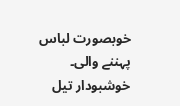خوبصورت لباس پہننے والی۔
خوشبودار تیل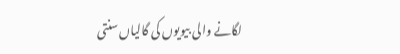لگانے والی بیویوں کی گالیاں سنتی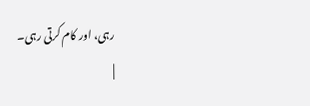رہی، اور کام کرتی رہی۔
|